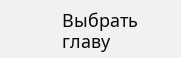Выбрать главу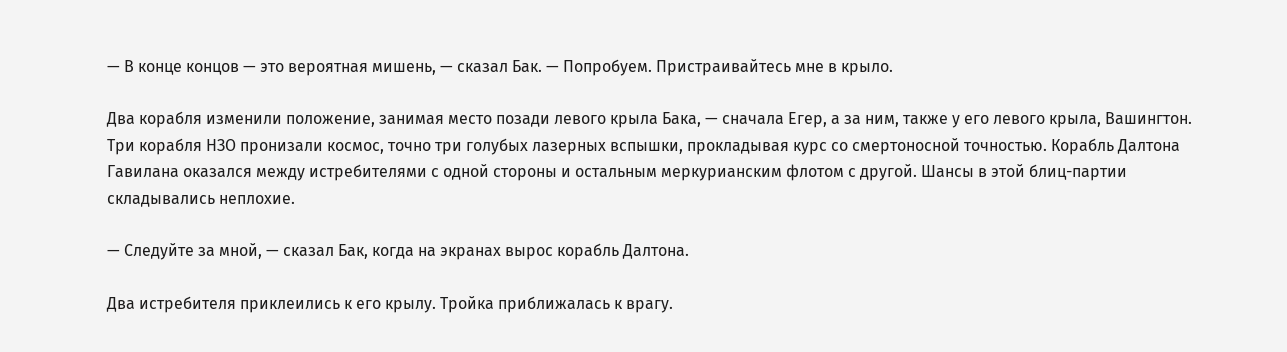— В конце концов — это вероятная мишень, — сказал Бак. — Попробуем. Пристраивайтесь мне в крыло.

Два корабля изменили положение, занимая место позади левого крыла Бака, — сначала Егер, а за ним, также у его левого крыла, Вашингтон. Три корабля НЗО пронизали космос, точно три голубых лазерных вспышки, прокладывая курс со смертоносной точностью. Корабль Далтона Гавилана оказался между истребителями с одной стороны и остальным меркурианским флотом с другой. Шансы в этой блиц-партии складывались неплохие.

— Следуйте за мной, — сказал Бак, когда на экранах вырос корабль Далтона.

Два истребителя приклеились к его крылу. Тройка приближалась к врагу.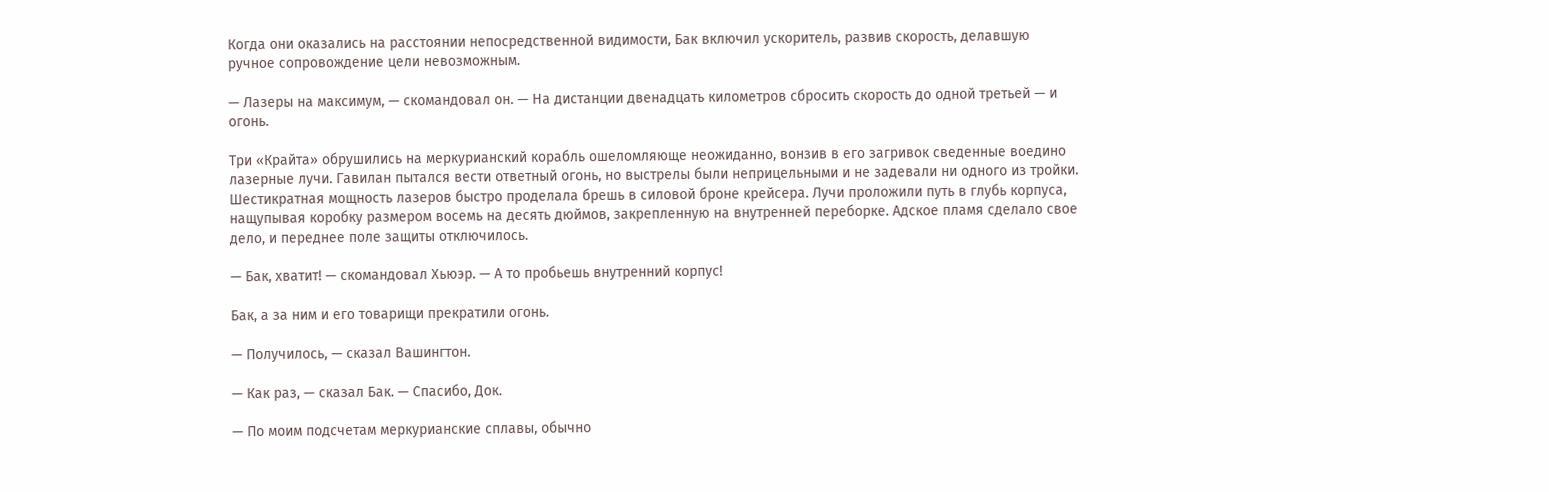Когда они оказались на расстоянии непосредственной видимости, Бак включил ускоритель, развив скорость, делавшую ручное сопровождение цели невозможным.

— Лазеры на максимум, — скомандовал он. — На дистанции двенадцать километров сбросить скорость до одной третьей — и огонь.

Три «Крайта» обрушились на меркурианский корабль ошеломляюще неожиданно, вонзив в его загривок сведенные воедино лазерные лучи. Гавилан пытался вести ответный огонь, но выстрелы были неприцельными и не задевали ни одного из тройки. Шестикратная мощность лазеров быстро проделала брешь в силовой броне крейсера. Лучи проложили путь в глубь корпуса, нащупывая коробку размером восемь на десять дюймов, закрепленную на внутренней переборке. Адское пламя сделало свое дело, и переднее поле защиты отключилось.

— Бак, хватит! — скомандовал Хьюэр. — А то пробьешь внутренний корпус!

Бак, а за ним и его товарищи прекратили огонь.

— Получилось, — сказал Вашингтон.

— Как раз, — сказал Бак. — Спасибо, Док.

— По моим подсчетам меркурианские сплавы, обычно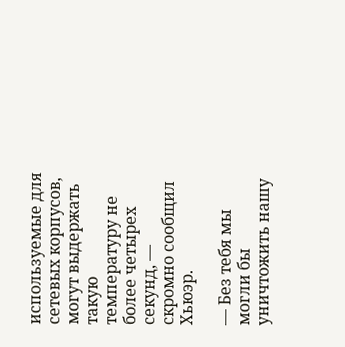используемые для сетевых корпусов, могут выдержать такую температуру не более четырех секунд, — скромно сообщил Хьюэр.

— Без тебя мы могли бы уничтожить нашу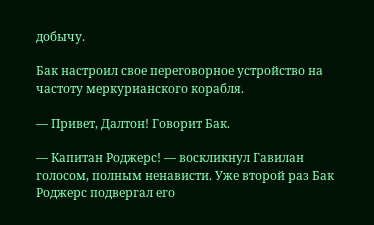добычу.

Бак настроил свое переговорное устройство на частоту меркурианского корабля.

— Привет, Далтон! Говорит Бак.

— Капитан Роджерс! — воскликнул Гавилан голосом, полным ненависти. Уже второй раз Бак Роджерс подвергал его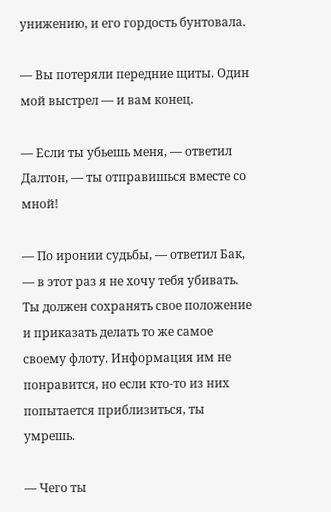унижению, и его гордость бунтовала.

— Вы потеряли передние щиты. Один мой выстрел — и вам конец.

— Если ты убьешь меня, — ответил Далтон, — ты отправишься вместе со мной!

— По иронии судьбы, — ответил Бак, — в этот раз я не хочу тебя убивать. Ты должен сохранять свое положение и приказать делать то же самое своему флоту. Информация им не понравится, но если кто-то из них попытается приблизиться, ты умрешь.

— Чего ты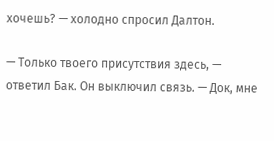хочешь? — холодно спросил Далтон.

— Только твоего присутствия здесь, — ответил Бак. Он выключил связь. — Док, мне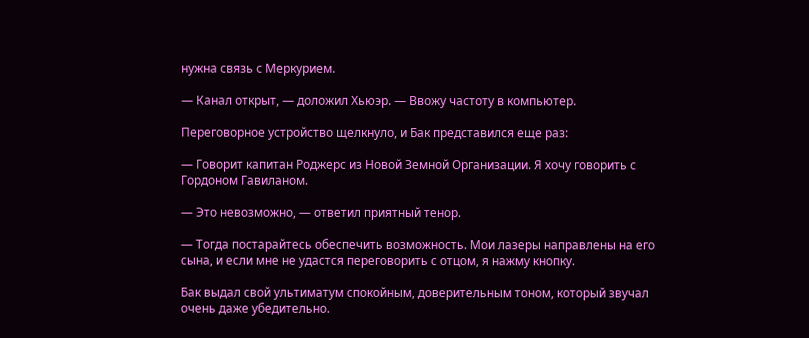нужна связь с Меркурием.

— Канал открыт, — доложил Хьюэр. — Ввожу частоту в компьютер.

Переговорное устройство щелкнуло, и Бак представился еще раз:

— Говорит капитан Роджерс из Новой Земной Организации. Я хочу говорить с Гордоном Гавиланом.

— Это невозможно, — ответил приятный тенор.

— Тогда постарайтесь обеспечить возможность. Мои лазеры направлены на его сына, и если мне не удастся переговорить с отцом, я нажму кнопку.

Бак выдал свой ультиматум спокойным, доверительным тоном, который звучал очень даже убедительно.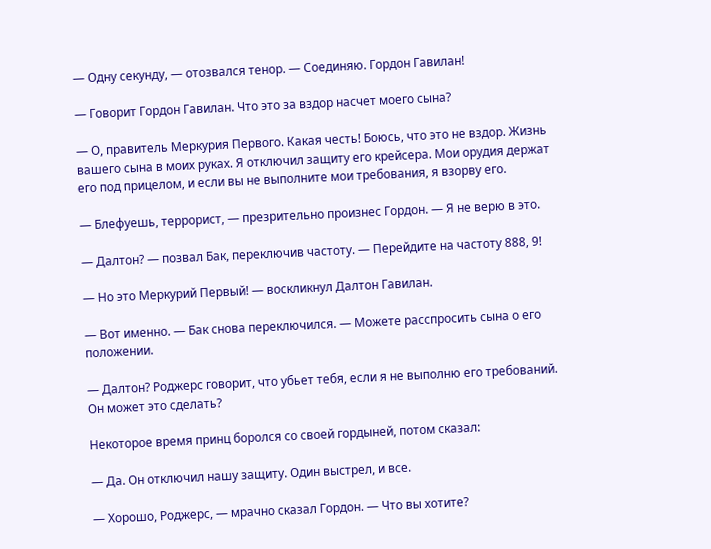— Одну секунду, — отозвался тенор. — Соединяю. Гордон Гавилан!

— Говорит Гордон Гавилан. Что это за вздор насчет моего сына?

— О, правитель Меркурия Первого. Какая честь! Боюсь, что это не вздор. Жизнь вашего сына в моих руках. Я отключил защиту его крейсера. Мои орудия держат его под прицелом, и если вы не выполните мои требования, я взорву его.

— Блефуешь, террорист, — презрительно произнес Гордон. — Я не верю в это.

— Далтон? — позвал Бак, переключив частоту. — Перейдите на частоту 888, 9!

— Но это Меркурий Первый! — воскликнул Далтон Гавилан.

— Вот именно. — Бак снова переключился. — Можете расспросить сына о его положении.

— Далтон? Роджерс говорит, что убьет тебя, если я не выполню его требований. Он может это сделать?

Некоторое время принц боролся со своей гордыней, потом сказал:

— Да. Он отключил нашу защиту. Один выстрел, и все.

— Хорошо, Роджерс, — мрачно сказал Гордон. — Что вы хотите?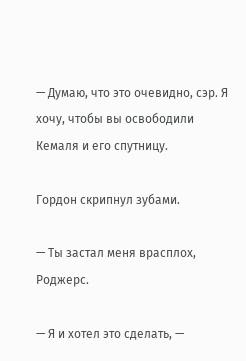— Думаю, что это очевидно, сэр. Я хочу, чтобы вы освободили Кемаля и его спутницу.

Гордон скрипнул зубами.

— Ты застал меня врасплох, Роджерс.

— Я и хотел это сделать, —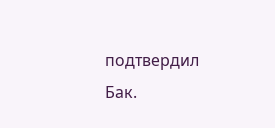подтвердил Бак.